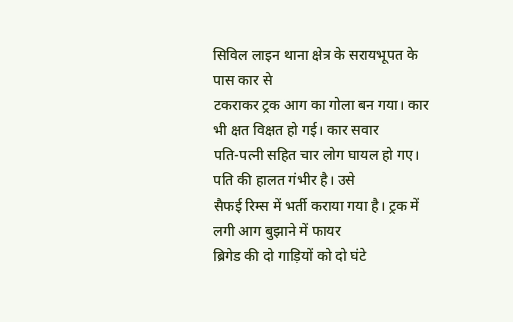सिविल लाइन थाना क्षेत्र के सरायभूपत के पास कार से
टकराकर ट्रक आग का गोला बन गया। कार भी क्षत विक्षत हो गई। कार सवार
पति-पत्नी सहित चार लोग घायल हो गए।
पति की हालत गंभीर है। उसे
सैफई रिम्स में भर्ती कराया गया है। ट्रक में लगी आग बुझाने में फायर
ब्रिगेड की दो गाड़ियों को दो घंटे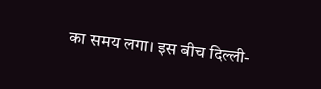का समय लगा। इस बीच दिल्ली-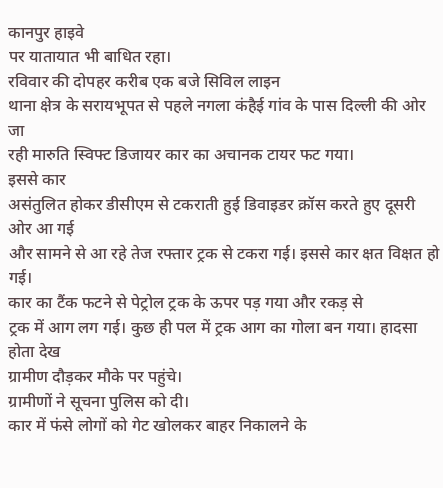कानपुर हाइवे
पर यातायात भी बाधित रहा।
रविवार की दोपहर करीब एक बजे सिविल लाइन
थाना क्षेत्र के सरायभूपत से पहले नगला कंहैई गांव के पास दिल्ली की ओर जा
रही मारुति स्विफ्ट डिजायर कार का अचानक टायर फट गया।
इससे कार
असंतुलित होकर डीसीएम से टकराती हुई डिवाइडर क्रॉस करते हुए दूसरी ओर आ गई
और सामने से आ रहे तेज रफ्तार ट्रक से टकरा गई। इससे कार क्षत विक्षत हो
गई।
कार का टैंक फटने से पेट्रोल ट्रक के ऊपर पड़ गया और रकड़ से
ट्रक में आग लग गई। कुछ ही पल में ट्रक आग का गोला बन गया। हादसा होता देख
ग्रामीण दौड़कर मौके पर पहुंचे।
ग्रामीणों ने सूचना पुलिस को दी।
कार में फंसे लोगों को गेट खोलकर बाहर निकालने के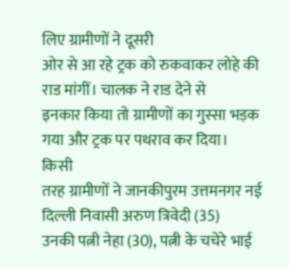लिए ग्रामीणों ने दूसरी
ओर से आ रहे ट्रक को रुकवाकर लोहे की राड मांगीं। चालक ने राड देने से
इनकार किया तो ग्रामीणों का गुस्सा भड़क गया और ट्रक पर पथराव कर दिया।
किसी
तरह ग्रामीणों ने जानकीपुरम उत्तमनगर नई दिल्ली निवासी अरुण त्रिवेदी (35)
उनकी पत्नी नेहा (30), पत्नी के चचेरे भाई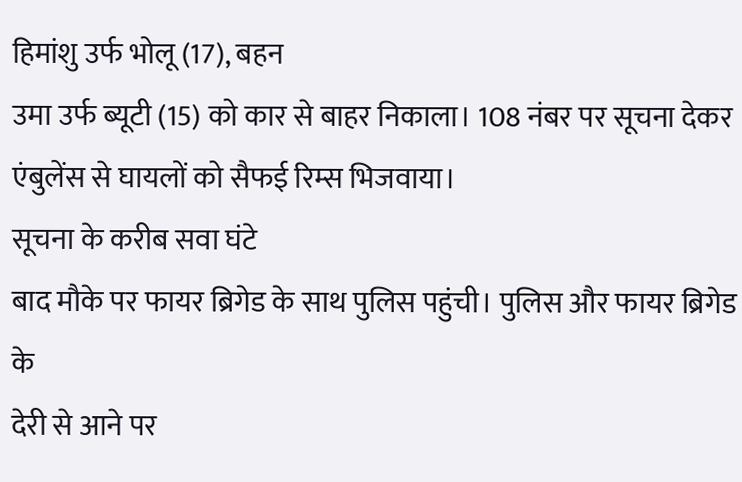हिमांशु उर्फ भोलू (17), बहन
उमा उर्फ ब्यूटी (15) को कार से बाहर निकाला। 108 नंबर पर सूचना देकर
एंबुलेंस से घायलों को सैफई रिम्स भिजवाया।
सूचना के करीब सवा घंटे
बाद मौके पर फायर ब्रिगेड के साथ पुलिस पहुंची। पुलिस और फायर ब्रिगेड के
देरी से आने पर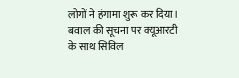लोगों ने हंगामा शुरू कर दिया। बवाल की सूचना पर क्यूआरटी
के साथ सिविल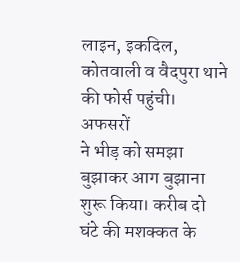लाइन, इकदिल, कोतवाली व वैदपुरा थाने की फोर्स पहुंची।
अफसरों
ने भीड़ को समझा बुझाकर आग बुझाना शुरू किया। करीब दो घंटे की मशक्कत के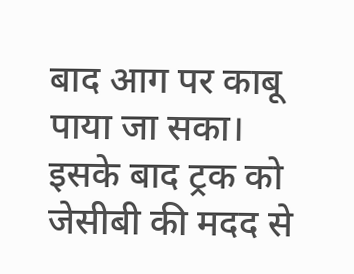बाद आग पर काबू पाया जा सका। इसके बाद ट्रक को जेसीबी की मदद से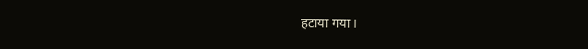हटाया गया।